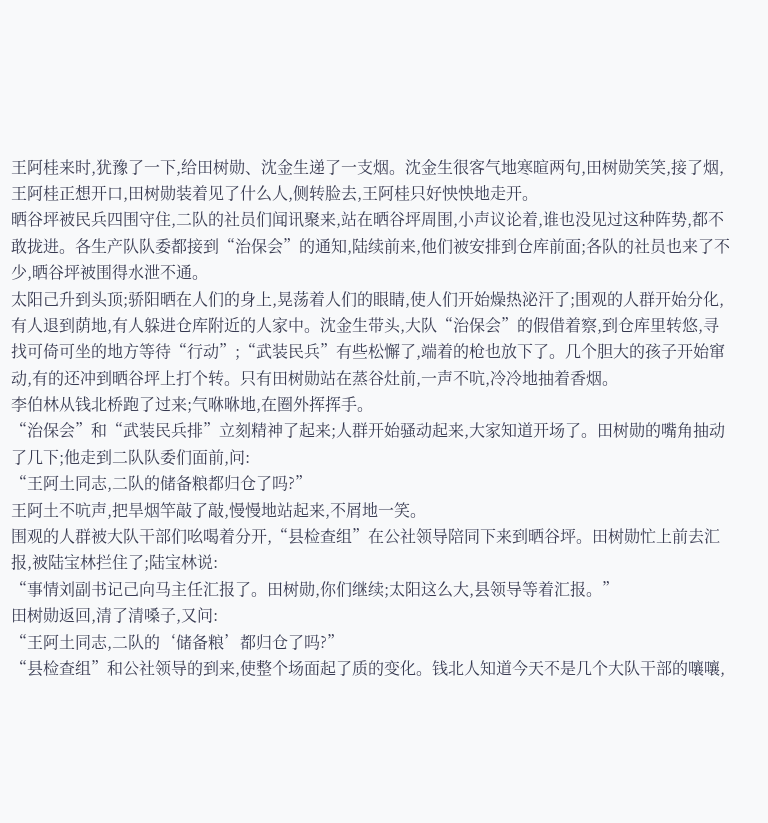王阿桂来时,犹豫了一下,给田树勋、沈金生递了一支烟。沈金生很客气地寒暄两句,田树勋笑笑,接了烟,王阿桂正想开口,田树勋装着见了什么人,侧转脸去,王阿桂只好怏怏地走开。
晒谷坪被民兵四围守住,二队的社员们闻讯聚来,站在晒谷坪周围,小声议论着,谁也没见过这种阵势,都不敢拢进。各生产队队委都接到“治保会”的通知,陆续前来,他们被安排到仓库前面;各队的社员也来了不少,晒谷坪被围得水泄不通。
太阳己升到头顶;骄阳晒在人们的身上,晃荡着人们的眼睛,使人们开始燥热泌汗了;围观的人群开始分化,有人退到荫地,有人躲进仓库附近的人家中。沈金生带头,大队“治保会”的假借着察,到仓库里转悠,寻找可倚可坐的地方等待“行动”;“武装民兵”有些松懈了,端着的枪也放下了。几个胆大的孩子开始窜动,有的还冲到晒谷坪上打个转。只有田树勋站在蒸谷灶前,一声不吭,冷冷地抽着香烟。
李伯林从钱北桥跑了过来;气咻咻地,在圈外挥挥手。
“治保会”和“武装民兵排”立刻精神了起来;人群开始骚动起来,大家知道开场了。田树勋的嘴角抽动了几下;他走到二队队委们面前,问:
“王阿土同志,二队的储备粮都归仓了吗?”
王阿土不吭声,把旱烟竿敲了敲,慢慢地站起来,不屑地一笑。
围观的人群被大队干部们吆喝着分开,“县检查组”在公社领导陪同下来到晒谷坪。田树勋忙上前去汇报,被陆宝林拦住了;陆宝林说:
“事情刘副书记己向马主任汇报了。田树勋,你们继续;太阳这么大,县领导等着汇报。”
田树勋返回,清了清嗓子,又问:
“王阿土同志,二队的‘储备粮’都归仓了吗?”
“县检查组”和公社领导的到来,使整个场面起了质的变化。钱北人知道今天不是几个大队干部的嚷嚷,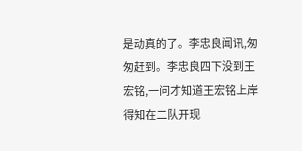是动真的了。李忠良闻讯,匆匆赶到。李忠良四下没到王宏铭,一问才知道王宏铭上岸得知在二队开现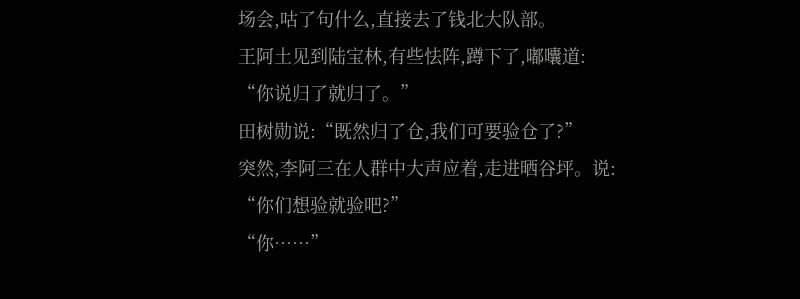场会,咕了句什么,直接去了钱北大队部。
王阿土见到陆宝林,有些怯阵,蹲下了,嘟囔道:
“你说归了就归了。”
田树勋说:“既然归了仓,我们可要验仓了?”
突然,李阿三在人群中大声应着,走进晒谷坪。说:
“你们想验就验吧?”
“你……”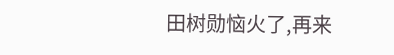田树勋恼火了,再来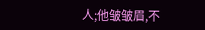人;他皱皱眉,不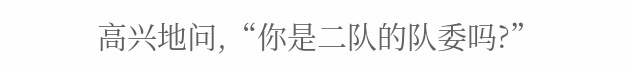高兴地问,“你是二队的队委吗?”